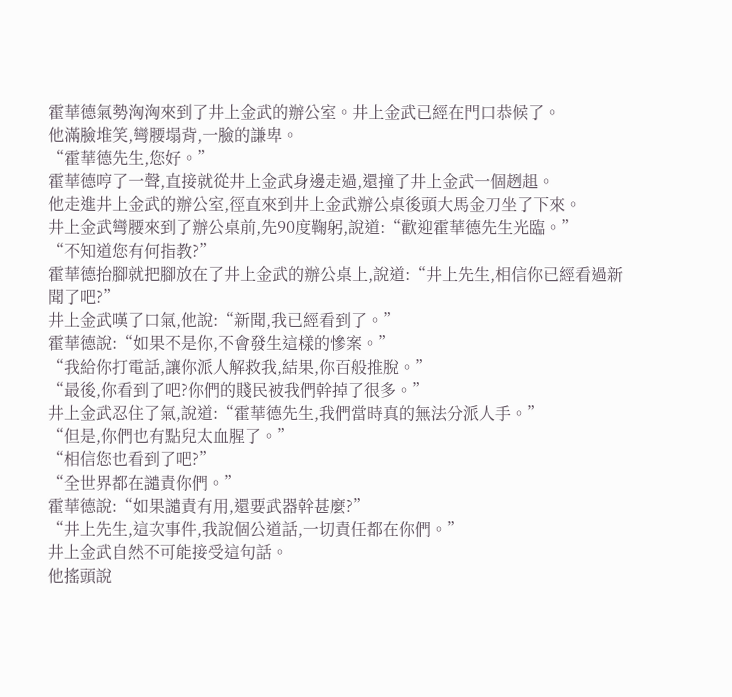霍華德氣勢洶洶來到了井上金武的辦公室。井上金武已經在門口恭候了。
他滿臉堆笑,彎腰塌背,一臉的謙卑。
“霍華德先生,您好。”
霍華德哼了一聲,直接就從井上金武身邊走過,還撞了井上金武一個趔趄。
他走進井上金武的辦公室,徑直來到井上金武辦公桌後頭大馬金刀坐了下來。
井上金武彎腰來到了辦公桌前,先90度鞠躬,說道:“歡迎霍華德先生光臨。”
“不知道您有何指教?”
霍華德抬腳就把腳放在了井上金武的辦公桌上,說道:“井上先生,相信你已經看過新聞了吧?”
井上金武嘆了口氣,他說:“新聞,我已經看到了。”
霍華德說:“如果不是你,不會發生這樣的慘案。”
“我給你打電話,讓你派人解救我,結果,你百般推脫。”
“最後,你看到了吧?你們的賤民被我們幹掉了很多。”
井上金武忍住了氣,說道:“霍華德先生,我們當時真的無法分派人手。”
“但是,你們也有點兒太血腥了。”
“相信您也看到了吧?”
“全世界都在譴責你們。”
霍華德說:“如果譴責有用,還要武器幹甚麼?”
“井上先生,這次事件,我說個公道話,一切責任都在你們。”
井上金武自然不可能接受這句話。
他搖頭說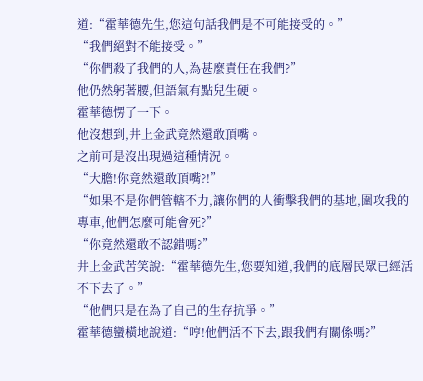道:“霍華德先生,您這句話我們是不可能接受的。”
“我們絕對不能接受。”
“你們殺了我們的人,為甚麼責任在我們?”
他仍然躬著腰,但語氣有點兒生硬。
霍華德愣了一下。
他沒想到,井上金武竟然還敢頂嘴。
之前可是沒出現過這種情況。
“大膽!你竟然還敢頂嘴?!”
“如果不是你們管轄不力,讓你們的人衝擊我們的基地,圍攻我的專車,他們怎麼可能會死?”
“你竟然還敢不認錯嗎?”
井上金武苦笑說:“霍華德先生,您要知道,我們的底層民眾已經活不下去了。”
“他們只是在為了自己的生存抗爭。”
霍華德蠻橫地說道:“哼!他們活不下去,跟我們有關係嗎?”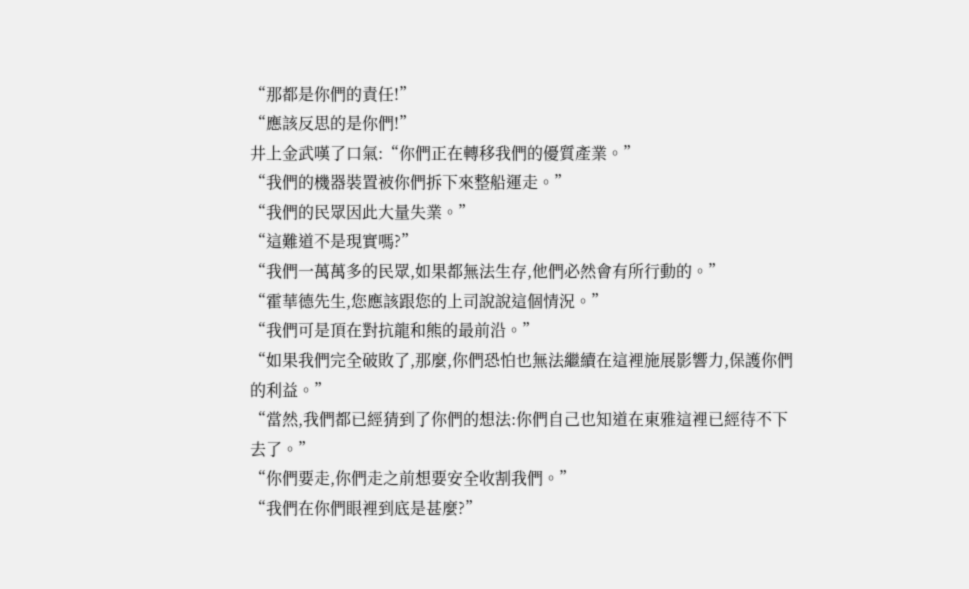“那都是你們的責任!”
“應該反思的是你們!”
井上金武嘆了口氣:“你們正在轉移我們的優質產業。”
“我們的機器裝置被你們拆下來整船運走。”
“我們的民眾因此大量失業。”
“這難道不是現實嗎?”
“我們一萬萬多的民眾,如果都無法生存,他們必然會有所行動的。”
“霍華德先生,您應該跟您的上司說說這個情況。”
“我們可是頂在對抗龍和熊的最前沿。”
“如果我們完全破敗了,那麼,你們恐怕也無法繼續在這裡施展影響力,保護你們的利益。”
“當然,我們都已經猜到了你們的想法:你們自己也知道在東雅這裡已經待不下去了。”
“你們要走,你們走之前想要安全收割我們。”
“我們在你們眼裡到底是甚麼?”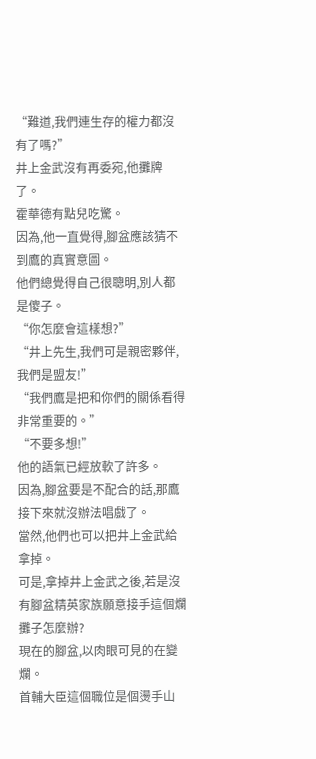“難道,我們連生存的權力都沒有了嗎?”
井上金武沒有再委宛,他攤牌了。
霍華德有點兒吃驚。
因為,他一直覺得,腳盆應該猜不到鷹的真實意圖。
他們總覺得自己很聰明,別人都是傻子。
“你怎麼會這樣想?”
“井上先生,我們可是親密夥伴,我們是盟友!”
“我們鷹是把和你們的關係看得非常重要的。”
“不要多想!”
他的語氣已經放軟了許多。
因為,腳盆要是不配合的話,那鷹接下來就沒辦法唱戲了。
當然,他們也可以把井上金武給拿掉。
可是,拿掉井上金武之後,若是沒有腳盆精英家族願意接手這個爛攤子怎麼辦?
現在的腳盆,以肉眼可見的在變爛。
首輔大臣這個職位是個燙手山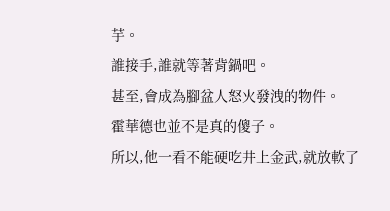芋。
誰接手,誰就等著背鍋吧。
甚至,會成為腳盆人怒火發洩的物件。
霍華德也並不是真的傻子。
所以,他一看不能硬吃井上金武,就放軟了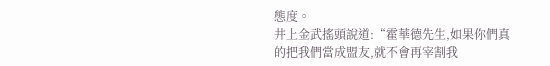態度。
井上金武搖頭說道:“霍華德先生,如果你們真的把我們當成盟友,就不會再宰割我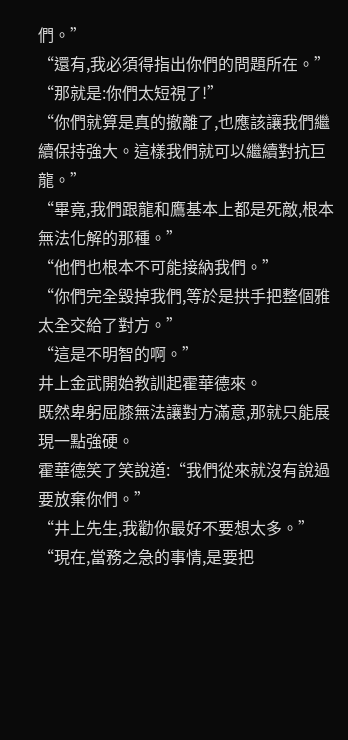們。”
“還有,我必須得指出你們的問題所在。”
“那就是:你們太短視了!”
“你們就算是真的撤離了,也應該讓我們繼續保持強大。這樣我們就可以繼續對抗巨龍。”
“畢竟,我們跟龍和鷹基本上都是死敵,根本無法化解的那種。”
“他們也根本不可能接納我們。”
“你們完全毀掉我們,等於是拱手把整個雅太全交給了對方。”
“這是不明智的啊。”
井上金武開始教訓起霍華德來。
既然卑躬屈膝無法讓對方滿意,那就只能展現一點強硬。
霍華德笑了笑說道:“我們從來就沒有說過要放棄你們。”
“井上先生,我勸你最好不要想太多。”
“現在,當務之急的事情,是要把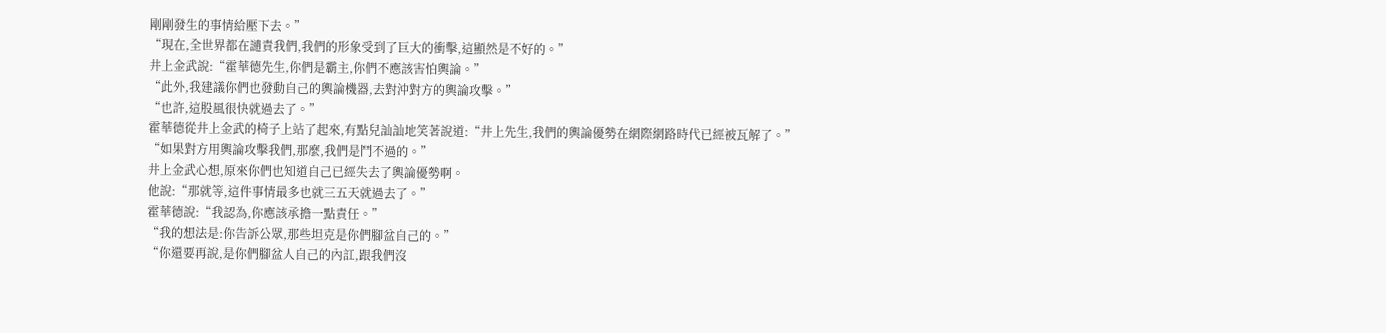剛剛發生的事情給壓下去。”
“現在,全世界都在譴責我們,我們的形象受到了巨大的衝擊,這顯然是不好的。”
井上金武說:“霍華德先生,你們是霸主,你們不應該害怕輿論。”
“此外,我建議你們也發動自己的輿論機器,去對沖對方的輿論攻擊。”
“也許,這股風很快就過去了。”
霍華德從井上金武的椅子上站了起來,有點兒訕訕地笑著說道:“井上先生,我們的輿論優勢在網際網路時代已經被瓦解了。”
“如果對方用輿論攻擊我們,那麼,我們是鬥不過的。”
井上金武心想,原來你們也知道自己已經失去了輿論優勢啊。
他說:“那就等,這件事情最多也就三五天就過去了。”
霍華德說:“我認為,你應該承擔一點責任。”
“我的想法是:你告訴公眾,那些坦克是你們腳盆自己的。”
“你還要再說,是你們腳盆人自己的內訌,跟我們沒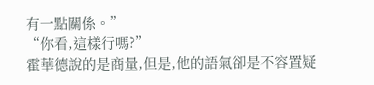有一點關係。”
“你看,這樣行嗎?”
霍華德說的是商量,但是,他的語氣卻是不容置疑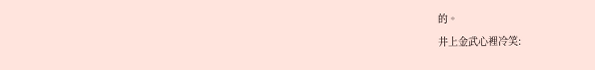的。
井上金武心裡冷笑: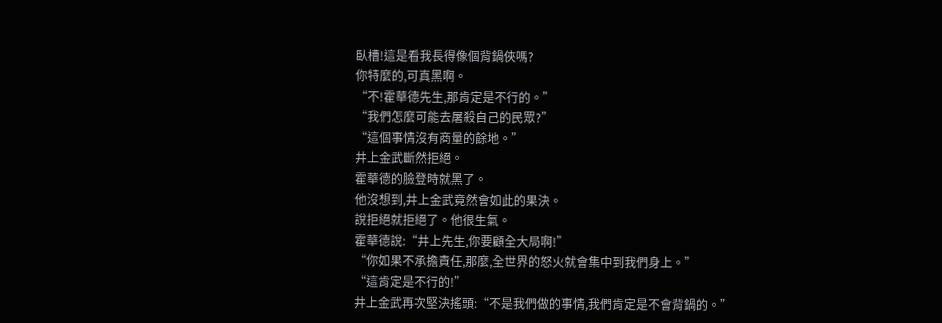臥槽!這是看我長得像個背鍋俠嗎?
你特麼的,可真黑啊。
“不!霍華德先生,那肯定是不行的。”
“我們怎麼可能去屠殺自己的民眾?”
“這個事情沒有商量的餘地。”
井上金武斷然拒絕。
霍華德的臉登時就黑了。
他沒想到,井上金武竟然會如此的果決。
說拒絕就拒絕了。他很生氣。
霍華德說:“井上先生,你要顧全大局啊!”
“你如果不承擔責任,那麼,全世界的怒火就會集中到我們身上。”
“這肯定是不行的!”
井上金武再次堅決搖頭:“不是我們做的事情,我們肯定是不會背鍋的。”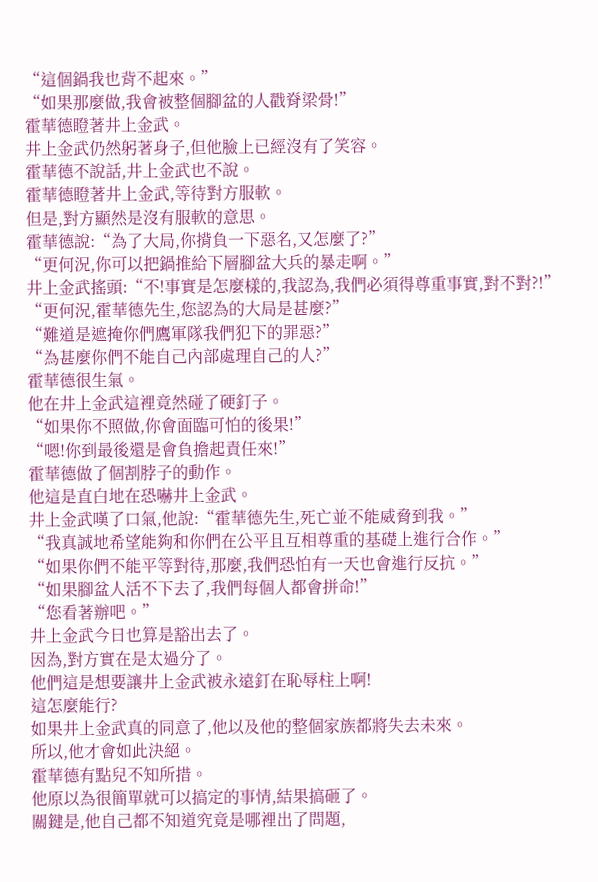“這個鍋我也背不起來。”
“如果那麼做,我會被整個腳盆的人戳脊梁骨!”
霍華德瞪著井上金武。
井上金武仍然躬著身子,但他臉上已經沒有了笑容。
霍華德不說話,井上金武也不說。
霍華德瞪著井上金武,等待對方服軟。
但是,對方顯然是沒有服軟的意思。
霍華德說:“為了大局,你揹負一下惡名,又怎麼了?”
“更何況,你可以把鍋推給下層腳盆大兵的暴走啊。”
井上金武搖頭:“不!事實是怎麼樣的,我認為,我們必須得尊重事實,對不對?!”
“更何況,霍華德先生,您認為的大局是甚麼?”
“難道是遮掩你們鷹軍隊我們犯下的罪惡?”
“為甚麼你們不能自己內部處理自己的人?”
霍華德很生氣。
他在井上金武這裡竟然碰了硬釘子。
“如果你不照做,你會面臨可怕的後果!”
“嗯!你到最後還是會負擔起責任來!”
霍華德做了個割脖子的動作。
他這是直白地在恐嚇井上金武。
井上金武嘆了口氣,他說:“霍華德先生,死亡並不能威脅到我。”
“我真誠地希望能夠和你們在公平且互相尊重的基礎上進行合作。”
“如果你們不能平等對待,那麼,我們恐怕有一天也會進行反抗。”
“如果腳盆人活不下去了,我們每個人都會拼命!”
“您看著辦吧。”
井上金武今日也算是豁出去了。
因為,對方實在是太過分了。
他們這是想要讓井上金武被永遠釘在恥辱柱上啊!
這怎麼能行?
如果井上金武真的同意了,他以及他的整個家族都將失去未來。
所以,他才會如此決絕。
霍華德有點兒不知所措。
他原以為很簡單就可以搞定的事情,結果搞砸了。
關鍵是,他自己都不知道究竟是哪裡出了問題,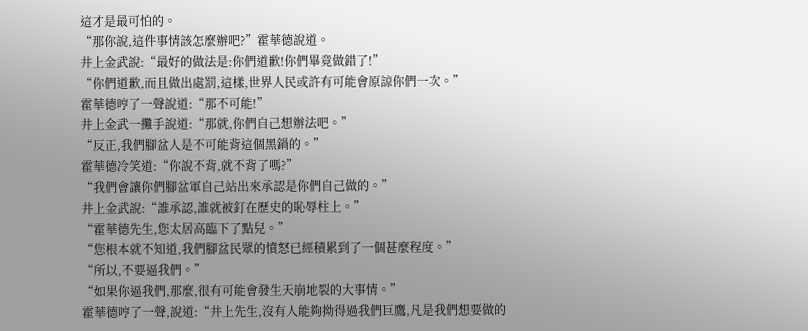這才是最可怕的。
“那你說,這件事情該怎麼辦吧?”霍華德說道。
井上金武說:“最好的做法是:你們道歉!你們畢竟做錯了!”
“你們道歉,而且做出處罰,這樣,世界人民或許有可能會原諒你們一次。”
霍華德哼了一聲說道:“那不可能!”
井上金武一攤手說道:“那就,你們自己想辦法吧。”
“反正,我們腳盆人是不可能背這個黑鍋的。”
霍華德冷笑道:“你說不背,就不背了嗎?”
“我們會讓你們腳盆軍自己站出來承認是你們自己做的。”
井上金武說:“誰承認,誰就被釘在歷史的恥辱柱上。”
“霍華德先生,您太居高臨下了點兒。”
“您根本就不知道,我們腳盆民眾的憤怒已經積累到了一個甚麼程度。”
“所以,不要逼我們。”
“如果你逼我們,那麼,很有可能會發生天崩地裂的大事情。”
霍華德哼了一聲,說道:“井上先生,沒有人能夠拗得過我們巨鷹,凡是我們想要做的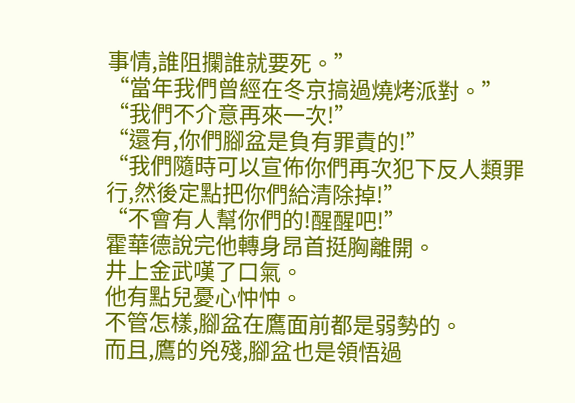事情,誰阻攔誰就要死。”
“當年我們曾經在冬京搞過燒烤派對。”
“我們不介意再來一次!”
“還有,你們腳盆是負有罪責的!”
“我們隨時可以宣佈你們再次犯下反人類罪行,然後定點把你們給清除掉!”
“不會有人幫你們的!醒醒吧!”
霍華德說完他轉身昂首挺胸離開。
井上金武嘆了口氣。
他有點兒憂心忡忡。
不管怎樣,腳盆在鷹面前都是弱勢的。
而且,鷹的兇殘,腳盆也是領悟過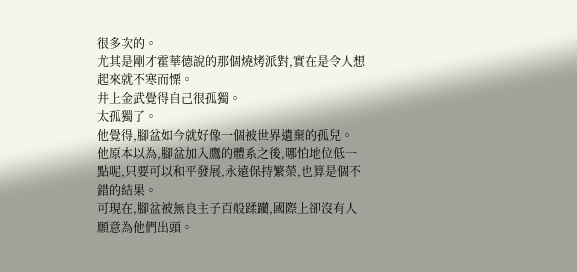很多次的。
尤其是剛才霍華德說的那個燒烤派對,實在是令人想起來就不寒而慄。
井上金武覺得自己很孤獨。
太孤獨了。
他覺得,腳盆如今就好像一個被世界遺棄的孤兒。
他原本以為,腳盆加入鷹的體系之後,哪怕地位低一點呢,只要可以和平發展,永遠保持繁榮,也算是個不錯的結果。
可現在,腳盆被無良主子百般蹂躪,國際上卻沒有人願意為他們出頭。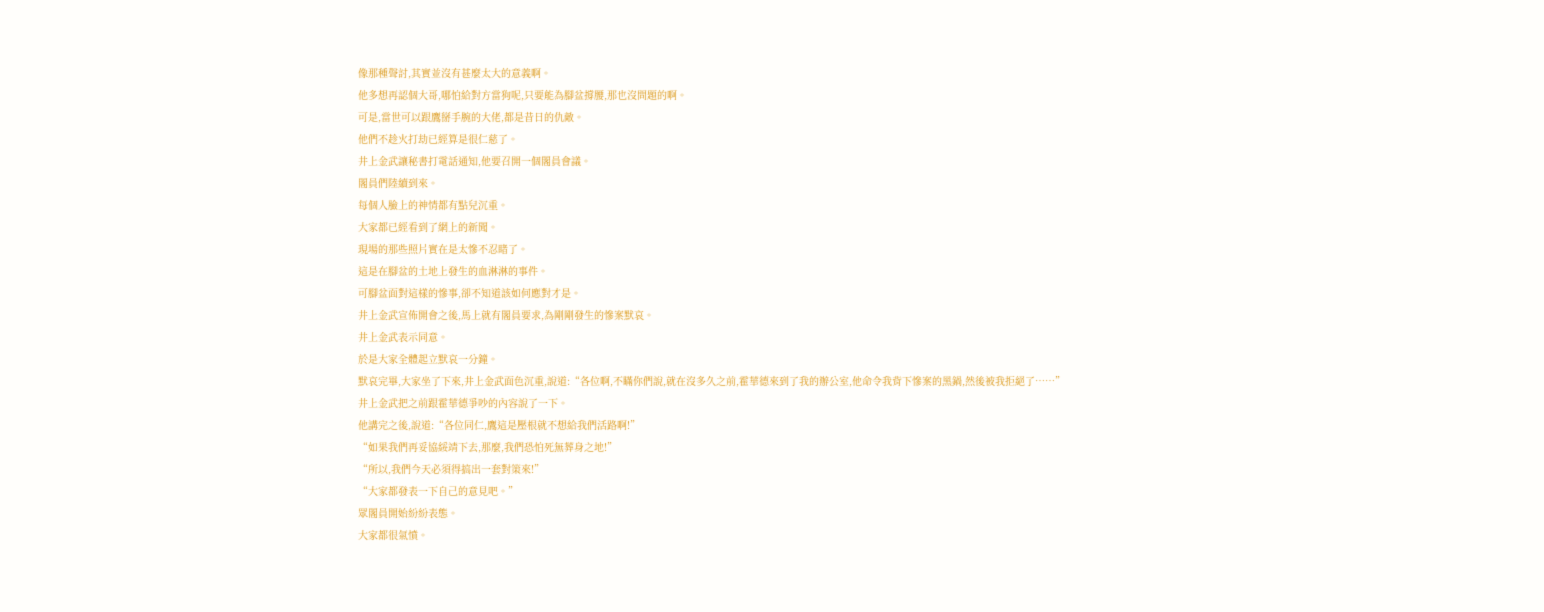像那種聲討,其實並沒有甚麼太大的意義啊。
他多想再認個大哥,哪怕給對方當狗呢,只要能為腳盆撐腰,那也沒問題的啊。
可是,當世可以跟鷹掰手腕的大佬,都是昔日的仇敵。
他們不趁火打劫已經算是很仁慈了。
井上金武讓秘書打電話通知,他要召開一個閣員會議。
閣員們陸續到來。
每個人臉上的神情都有點兒沉重。
大家都已經看到了網上的新聞。
現場的那些照片實在是太慘不忍睹了。
這是在腳盆的土地上發生的血淋淋的事件。
可腳盆面對這樣的慘事,卻不知道該如何應對才是。
井上金武宣佈開會之後,馬上就有閣員要求,為剛剛發生的慘案默哀。
井上金武表示同意。
於是大家全體起立默哀一分鐘。
默哀完畢,大家坐了下來,井上金武面色沉重,說道:“各位啊,不瞞你們說,就在沒多久之前,霍華德來到了我的辦公室,他命令我背下慘案的黑鍋,然後被我拒絕了……”
井上金武把之前跟霍華德爭吵的內容說了一下。
他講完之後,說道:“各位同仁,鷹這是壓根就不想給我們活路啊!”
“如果我們再妥協綏靖下去,那麼,我們恐怕死無葬身之地!”
“所以,我們今天必須得搞出一套對策來!”
“大家都發表一下自己的意見吧。”
眾閣員開始紛紛表態。
大家都很氣憤。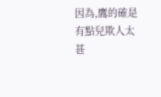因為,鷹的確是有點兒欺人太甚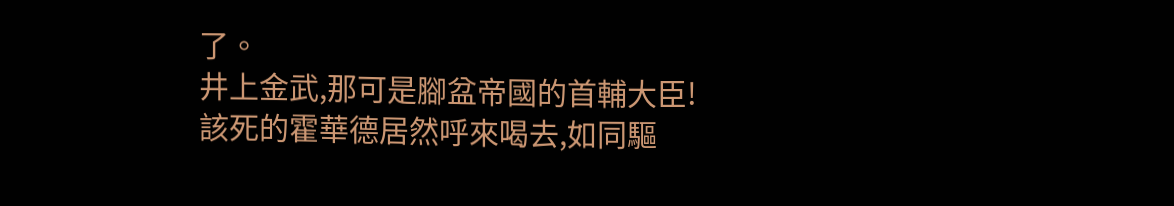了。
井上金武,那可是腳盆帝國的首輔大臣!
該死的霍華德居然呼來喝去,如同驅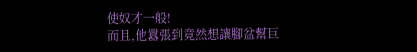使奴才一般!
而且,他囂張到竟然想讓腳盆幫巨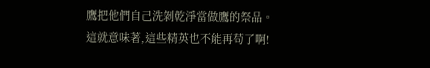鷹把他們自己洗剝乾淨當做鷹的祭品。
這就意味著,這些精英也不能再苟了啊!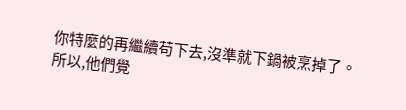你特麼的再繼續苟下去,沒準就下鍋被烹掉了。
所以,他們覺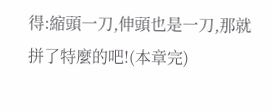得:縮頭一刀,伸頭也是一刀,那就拼了特麼的吧!(本章完)